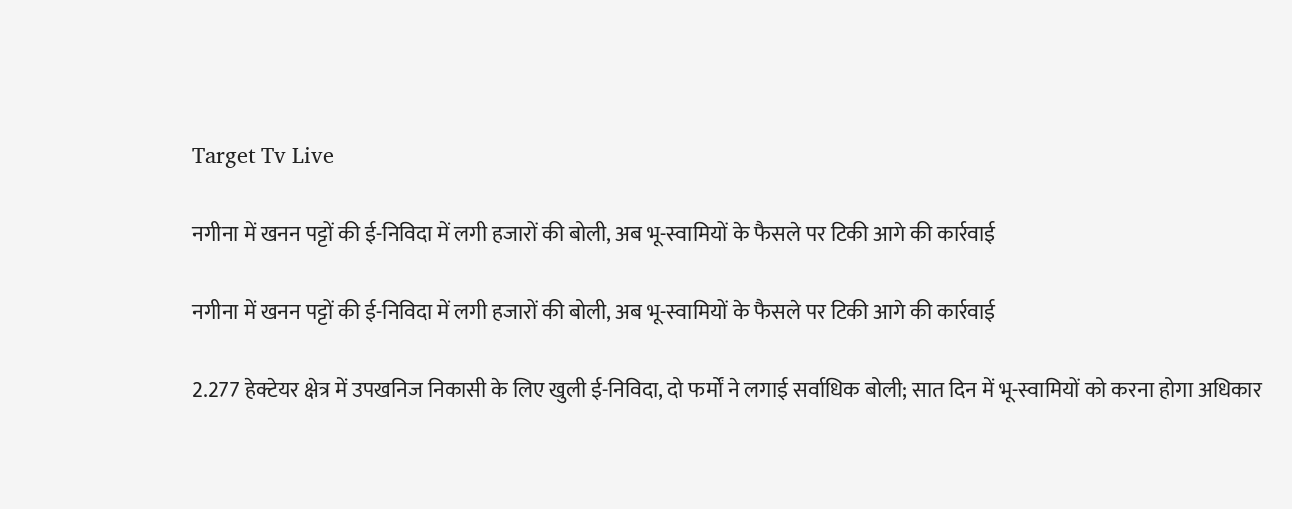Target Tv Live

नगीना में खनन पट्टों की ई-निविदा में लगी हजारों की बोली, अब भू-स्वामियों के फैसले पर टिकी आगे की कार्रवाई

नगीना में खनन पट्टों की ई-निविदा में लगी हजारों की बोली, अब भू-स्वामियों के फैसले पर टिकी आगे की कार्रवाई

2.277 हेक्टेयर क्षेत्र में उपखनिज निकासी के लिए खुली ई-निविदा, दो फर्मों ने लगाई सर्वाधिक बोली; सात दिन में भू-स्वामियों को करना होगा अधिकार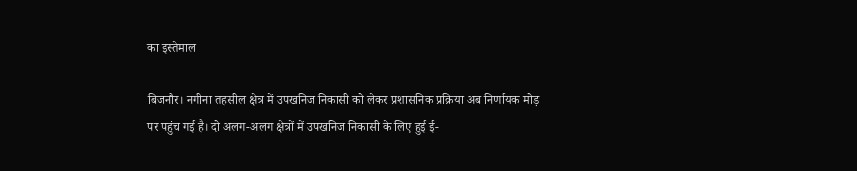का इस्तेमाल

बिजनौर। नगीना तहसील क्षेत्र में उपखनिज निकासी को लेकर प्रशासनिक प्रक्रिया अब निर्णायक मोड़ पर पहुंच गई है। दो अलग-अलग क्षेत्रों में उपखनिज निकासी के लिए हुई ई-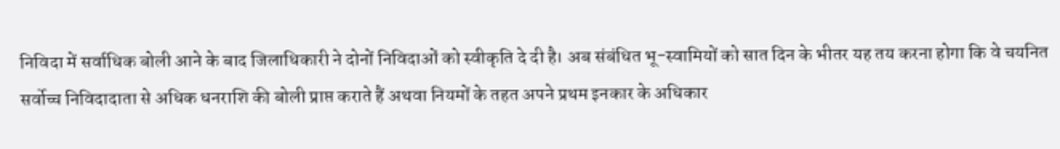निविदा में सर्वाधिक बोली आने के बाद जिलाधिकारी ने दोनों निविदाओं को स्वीकृति दे दी है। अब संबंधित भू-स्वामियों को सात दिन के भीतर यह तय करना होगा कि वे चयनित सर्वोच्च निविदादाता से अधिक धनराशि की बोली प्राप्त कराते हैं अथवा नियमों के तहत अपने प्रथम इनकार के अधिकार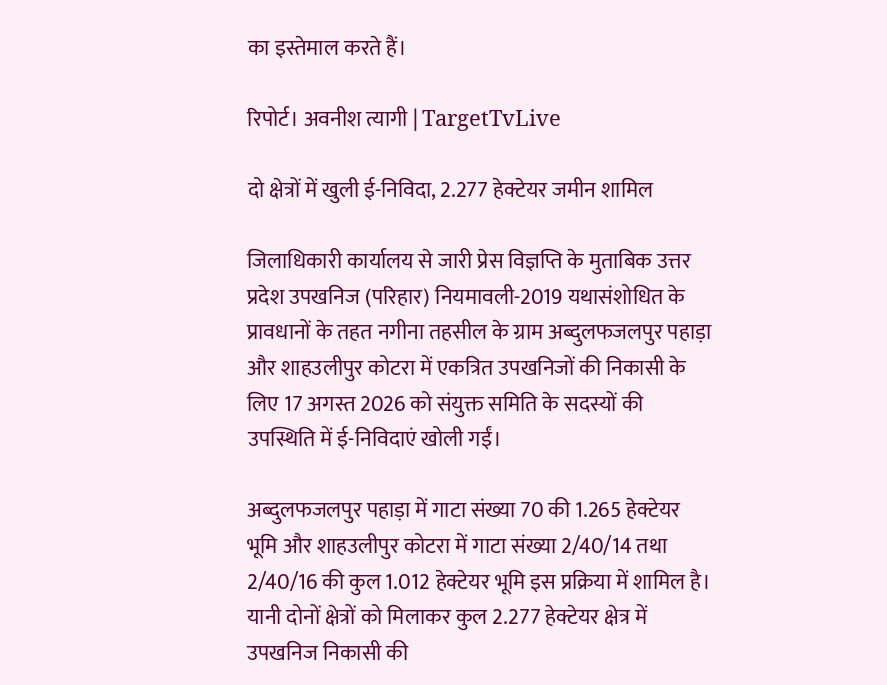का इस्तेमाल करते हैं।

रिपोर्ट। अवनीश त्यागी | TargetTvLive

दो क्षेत्रों में खुली ई-निविदा, 2.277 हेक्टेयर जमीन शामिल

जिलाधिकारी कार्यालय से जारी प्रेस विज्ञप्ति के मुताबिक उत्तर प्रदेश उपखनिज (परिहार) नियमावली-2019 यथासंशोधित के प्रावधानों के तहत नगीना तहसील के ग्राम अब्दुलफजलपुर पहाड़ा और शाहउलीपुर कोटरा में एकत्रित उपखनिजों की निकासी के लिए 17 अगस्त 2026 को संयुक्त समिति के सदस्यों की उपस्थिति में ई-निविदाएं खोली गईं।

अब्दुलफजलपुर पहाड़ा में गाटा संख्या 70 की 1.265 हेक्टेयर भूमि और शाहउलीपुर कोटरा में गाटा संख्या 2/40/14 तथा 2/40/16 की कुल 1.012 हेक्टेयर भूमि इस प्रक्रिया में शामिल है। यानी दोनों क्षेत्रों को मिलाकर कुल 2.277 हेक्टेयर क्षेत्र में उपखनिज निकासी की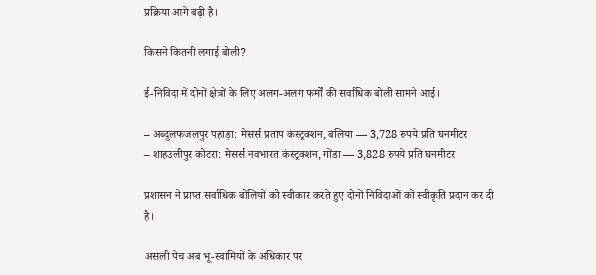प्रक्रिया आगे बढ़ी है।

किसने कितनी लगाई बोली?

ई-निविदा में दोनों क्षेत्रों के लिए अलग-अलग फर्मों की सर्वाधिक बोली सामने आई।

– अब्दुलफजलपुर पहाड़ा: मेसर्स प्रताप कंस्ट्रक्शन, बलिया — 3,728 रुपये प्रति घनमीटर
– शाहउलीपुर कोटरा: मेसर्स नवभारत कंस्ट्रक्शन, गोंडा — 3,828 रुपये प्रति घनमीटर

प्रशासन ने प्राप्त सर्वाधिक बोलियों को स्वीकार करते हुए दोनों निविदाओं को स्वीकृति प्रदान कर दी है।

असली पेच अब भू-स्वामियों के अधिकार पर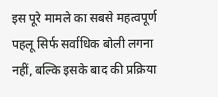इस पूरे मामले का सबसे महत्वपूर्ण पहलू सिर्फ सर्वाधिक बोली लगना नहीं, बल्कि इसके बाद की प्रक्रिया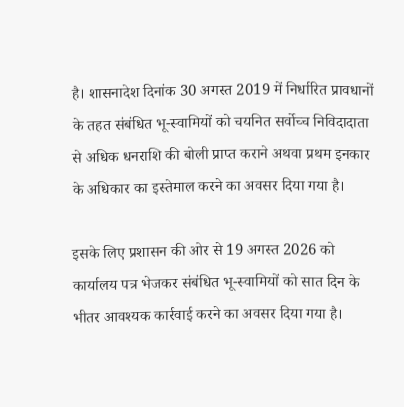है। शासनादेश दिनांक 30 अगस्त 2019 में निर्धारित प्रावधानों के तहत संबंधित भू-स्वामियों को चयनित सर्वोच्च निविदादाता से अधिक धनराशि की बोली प्राप्त कराने अथवा प्रथम इनकार के अधिकार का इस्तेमाल करने का अवसर दिया गया है।

इसके लिए प्रशासन की ओर से 19 अगस्त 2026 को कार्यालय पत्र भेजकर संबंधित भू-स्वामियों को सात दिन के भीतर आवश्यक कार्रवाई करने का अवसर दिया गया है।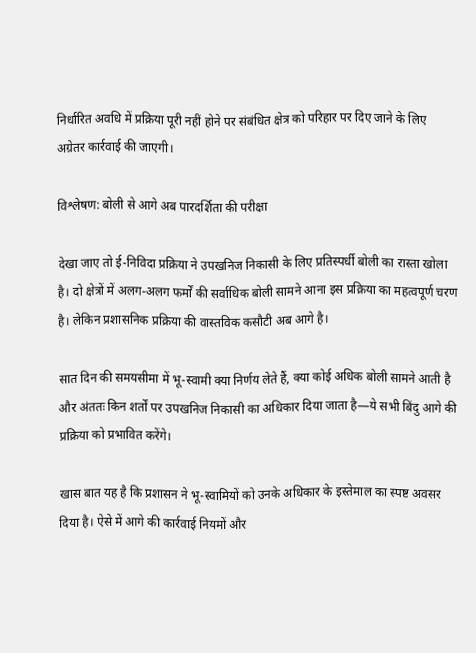निर्धारित अवधि में प्रक्रिया पूरी नहीं होने पर संबंधित क्षेत्र को परिहार पर दिए जाने के लिए अग्रेतर कार्रवाई की जाएगी।

विश्लेषण: बोली से आगे अब पारदर्शिता की परीक्षा

देखा जाए तो ई-निविदा प्रक्रिया ने उपखनिज निकासी के लिए प्रतिस्पर्धी बोली का रास्ता खोला है। दो क्षेत्रों में अलग-अलग फर्मों की सर्वाधिक बोली सामने आना इस प्रक्रिया का महत्वपूर्ण चरण है। लेकिन प्रशासनिक प्रक्रिया की वास्तविक कसौटी अब आगे है।

सात दिन की समयसीमा में भू-स्वामी क्या निर्णय लेते हैं, क्या कोई अधिक बोली सामने आती है और अंततः किन शर्तों पर उपखनिज निकासी का अधिकार दिया जाता है—ये सभी बिंदु आगे की प्रक्रिया को प्रभावित करेंगे।

खास बात यह है कि प्रशासन ने भू-स्वामियों को उनके अधिकार के इस्तेमाल का स्पष्ट अवसर दिया है। ऐसे में आगे की कार्रवाई नियमों और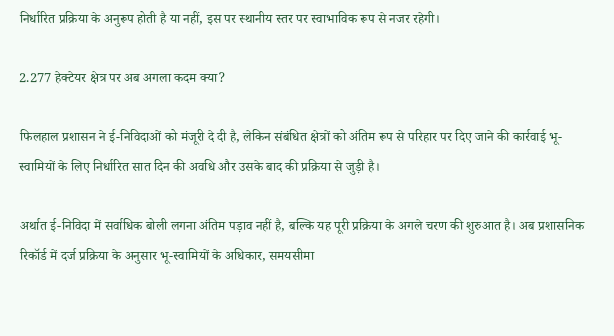निर्धारित प्रक्रिया के अनुरूप होती है या नहीं, इस पर स्थानीय स्तर पर स्वाभाविक रूप से नजर रहेगी।

2.277 हेक्टेयर क्षेत्र पर अब अगला कदम क्या?

फिलहाल प्रशासन ने ई-निविदाओं को मंजूरी दे दी है, लेकिन संबंधित क्षेत्रों को अंतिम रूप से परिहार पर दिए जाने की कार्रवाई भू-स्वामियों के लिए निर्धारित सात दिन की अवधि और उसके बाद की प्रक्रिया से जुड़ी है।

अर्थात ई-निविदा में सर्वाधिक बोली लगना अंतिम पड़ाव नहीं है, बल्कि यह पूरी प्रक्रिया के अगले चरण की शुरुआत है। अब प्रशासनिक रिकॉर्ड में दर्ज प्रक्रिया के अनुसार भू-स्वामियों के अधिकार, समयसीमा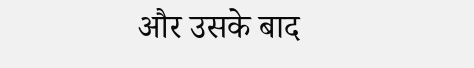और उसके बाद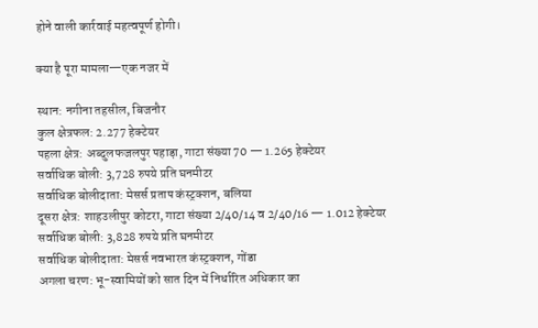होने वाली कार्रवाई महत्वपूर्ण होगी।

क्या है पूरा मामला—एक नजर में

स्थान: नगीना तहसील, बिजनौर
कुल क्षेत्रफल: 2.277 हेक्टेयर
पहला क्षेत्र: अब्दुलफजलपुर पहाड़ा, गाटा संख्या 70 — 1.265 हेक्टेयर
सर्वाधिक बोली: 3,728 रुपये प्रति घनमीटर
सर्वाधिक बोलीदाता: मेसर्स प्रताप कंस्ट्रक्शन, बलिया
दूसरा क्षेत्र: शाहउलीपुर कोटरा, गाटा संख्या 2/40/14 व 2/40/16 — 1.012 हेक्टेयर
सर्वाधिक बोली: 3,828 रुपये प्रति घनमीटर
सर्वाधिक बोलीदाता: मेसर्स नवभारत कंस्ट्रक्शन, गोंडा
अगला चरण: भू-स्वामियों को सात दिन में निर्धारित अधिकार का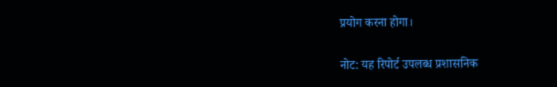प्रयोग करना होगा।

नोट: यह रिपोर्ट उपलब्ध प्रशासनिक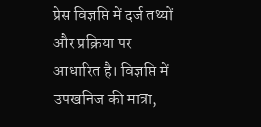प्रेस विज्ञप्ति में दर्ज तथ्यों और प्रक्रिया पर आधारित है। विज्ञप्ति में उपखनिज की मात्रा,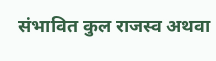संभावित कुल राजस्व अथवा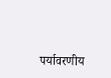पर्यावरणीय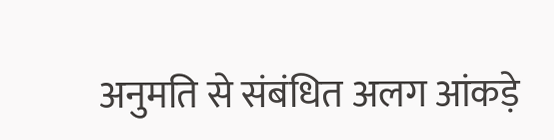अनुमति से संबंधित अलग आंकड़े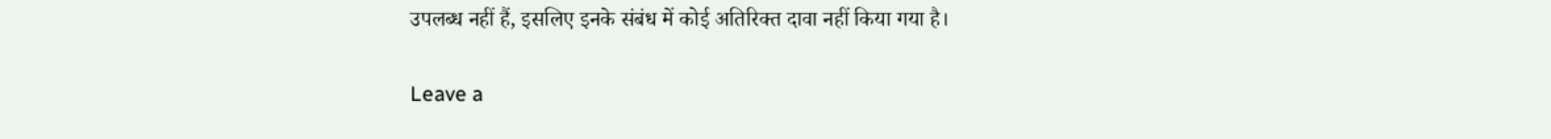उपलब्ध नहीं हैं, इसलिए इनके संबंध में कोई अतिरिक्त दावा नहीं किया गया है।

Leave a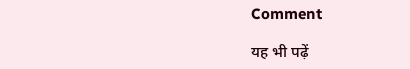Comment

यह भी पढ़ें